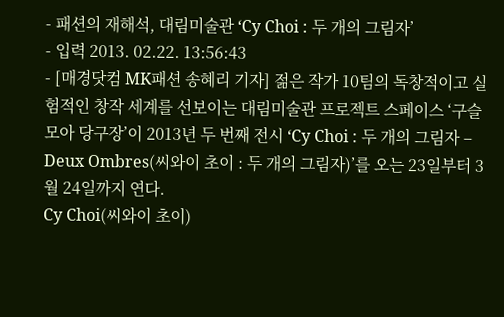- 패션의 재해석, 대림미술관 ‘Cy Choi : 두 개의 그림자’
- 입력 2013. 02.22. 13:56:43
- [매경닷컴 MK패션 송혜리 기자] 젊은 작가 10팀의 독창적이고 실험적인 창작 세계를 선보이는 대림미술관 프로젝트 스페이스 ‘구슬모아 당구장’이 2013년 두 번째 전시 ‘Cy Choi : 두 개의 그림자 – Deux Ombres(씨와이 초이 : 두 개의 그림자)’를 오는 23일부터 3월 24일까지 연다.
Cy Choi(씨와이 초이)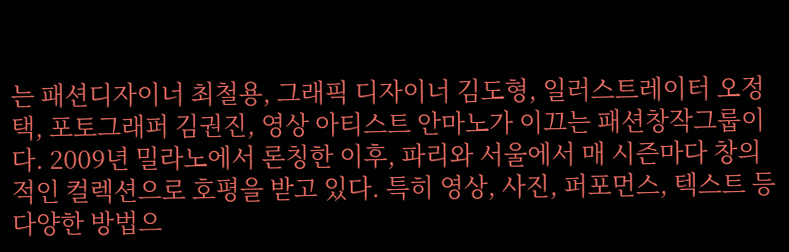는 패션디자이너 최철용, 그래픽 디자이너 김도형, 일러스트레이터 오정택, 포토그래퍼 김권진, 영상 아티스트 안마노가 이끄는 패션창작그룹이다. 2009년 밀라노에서 론칭한 이후, 파리와 서울에서 매 시즌마다 창의적인 컬렉션으로 호평을 받고 있다. 특히 영상, 사진, 퍼포먼스, 텍스트 등 다양한 방법으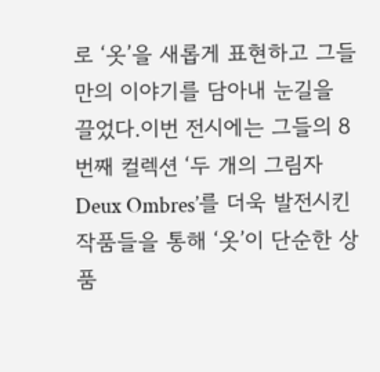로 ‘옷’을 새롭게 표현하고 그들만의 이야기를 담아내 눈길을 끌었다.이번 전시에는 그들의 8번째 컬렉션 ‘두 개의 그림자 Deux Ombres’를 더욱 발전시킨 작품들을 통해 ‘옷’이 단순한 상품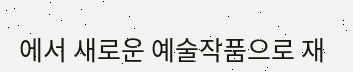에서 새로운 예술작품으로 재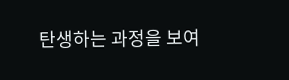탄생하는 과정을 보여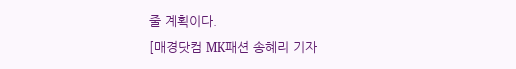줄 계획이다.
[매경닷컴 MK패션 송혜리 기자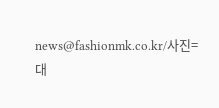news@fashionmk.co.kr/사진=대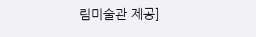림미술관 제공]